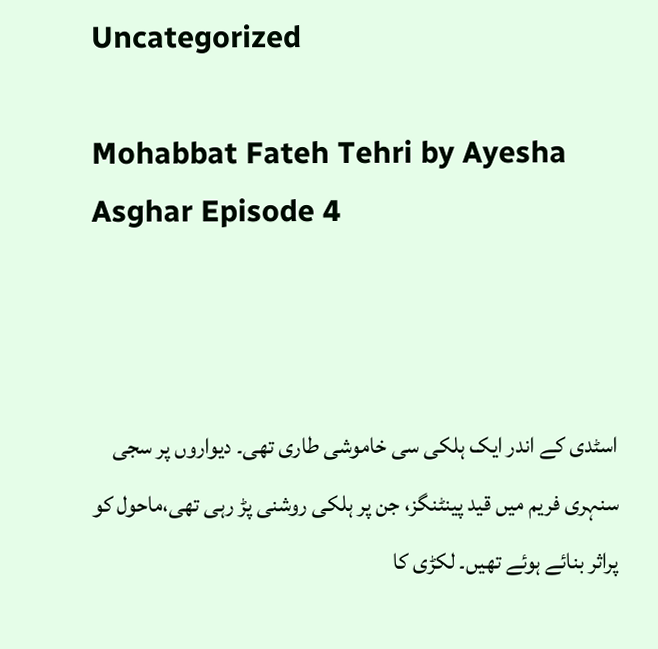Uncategorized

Mohabbat Fateh Tehri by Ayesha Asghar Episode 4



اسٹدی کے اندر ایک ہلکی سی خاموشی طاری تھی۔ دیواروں پر سجی سنہری فریم میں قید پینٹنگز، جن پر ہلکی روشنی پڑ رہی تھی،ماحول کو پراثر بنائے ہوئے تھیں۔ لکڑی کا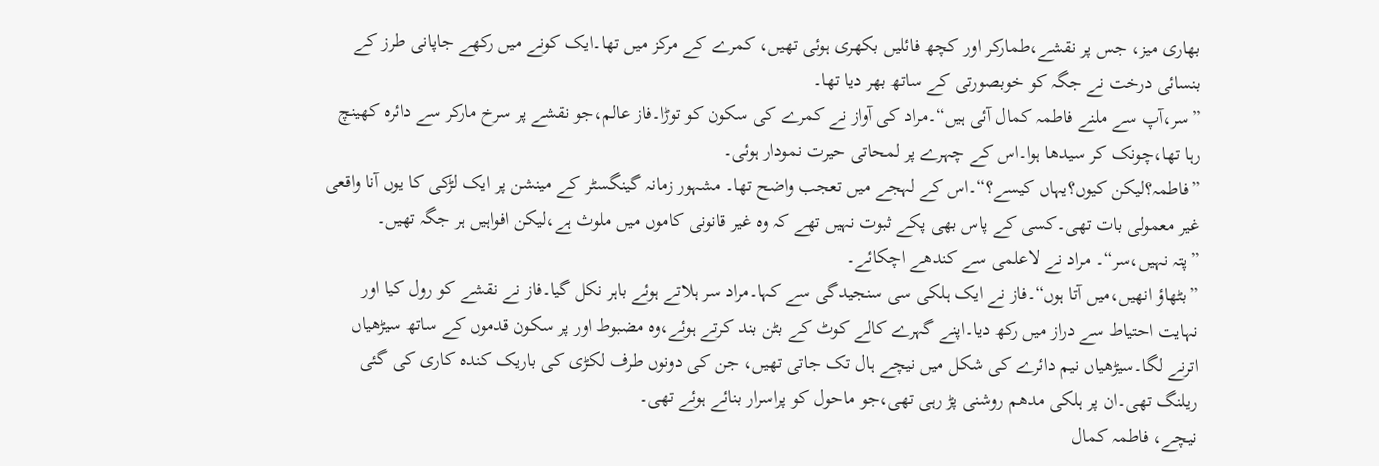بھاری میز، جس پر نقشے،طمارکر اور کچھ فائلیں بکھری ہوئی تھیں، کمرے کے مرکز میں تھا۔ایک کونے میں رکھے جاپانی طرز کے بنسائی درخت نے جگہ کو خوبصورتی کے ساتھ بھر دیا تھا۔
”سر،آپ سے ملنے فاطمہ کمال آئی ہیں“۔مراد کی آواز نے کمرے کی سکون کو توڑا۔فاز عالم،جو نقشے پر سرخ مارکر سے دائرہ کھینچ رہا تھا،چونک کر سیدھا ہوا۔اس کے چہرے پر لمحاتی حیرت نمودار ہوئی۔
”فاطمہ؟لیکن کیوں؟یہاں کیسے؟“۔اس کے لہجے میں تعجب واضح تھا۔ مشہور زمانہ گینگسٹر کے مینشن پر ایک لڑکی کا یوں آنا واقعی غیر معمولی بات تھی۔کسی کے پاس بھی پکے ثبوت نہیں تھے کہ وہ غیر قانونی کاموں میں ملوث ہے،لیکن افواہیں ہر جگہ تھیں۔
”پتہ نہیں،سر“۔ مراد نے لاعلمی سے کندھے اچکائے۔
”بٹھاؤ انھیں،میں آتا ہوں“۔فاز نے ایک ہلکی سی سنجیدگی سے کہا۔مراد سر ہلاتے ہوئے باہر نکل گیا۔فاز نے نقشے کو رول کیا اور نہایت احتیاط سے دراز میں رکھ دیا۔اپنے گہرے کالے کوٹ کے بٹن بند کرتے ہوئے،وہ مضبوط اور پر سکون قدموں کے ساتھ سیڑھیاں اترنے لگا۔سیڑھیاں نیم دائرے کی شکل میں نیچے ہال تک جاتی تھیں، جن کی دونوں طرف لکڑی کی باریک کندہ کاری کی گئی ریلنگ تھی۔ان پر ہلکی مدھم روشنی پڑ رہی تھی،جو ماحول کو پراسرار بنائے ہوئے تھی۔
نیچے، فاطمہ کمال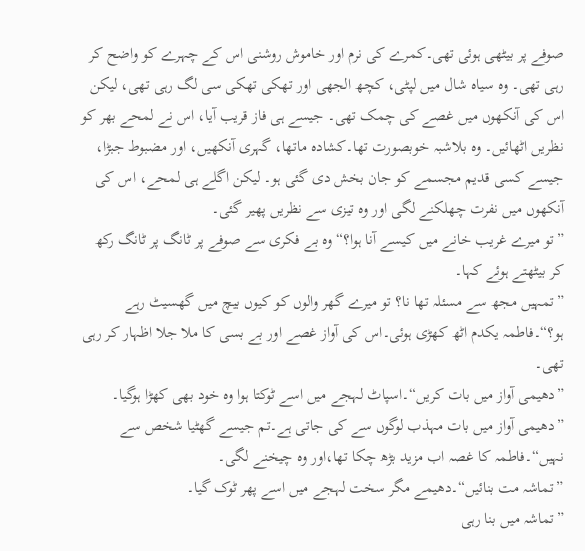صوفے پر بیٹھی ہوئی تھی۔کمرے کی نرم اور خاموش روشنی اس کے چہرے کو واضح کر رہی تھی۔ وہ سیاہ شال میں لپٹی، کچھ الجھی اور تھکی تھکی سی لگ رہی تھی، لیکن اس کی آنکھوں میں غصے کی چمک تھی۔ جیسے ہی فاز قریب آیا، اس نے لمحے بھر کو نظریں اٹھائیں۔ وہ بلاشبہ خوبصورت تھا۔کشادہ ماتھا، گہری آنکھیں، اور مضبوط جبڑا، جیسے کسی قدیم مجسمے کو جان بخش دی گئی ہو۔ لیکن اگلے ہی لمحے، اس کی آنکھوں میں نفرت چھلکنے لگی اور وہ تیزی سے نظریں پھیر گئی۔
”تو میرے غریب خانے میں کیسے آنا ہوا؟“وہ بے فکری سے صوفے پر ٹانگ پر ٹانگ رکھ کر بیٹھتے ہوئے کہا۔
”تمہیں مجھ سے مسئلہ تھا نا؟ تو میرے گھر والوں کو کیوں بیچ میں گھسیٹ رہے ہو؟“۔فاطمہ یکدم اٹھ کھڑی ہوئی۔اس کی آواز غصے اور بے بسی کا ملا جلا اظہار کر رہی تھی۔
”دھیمی آواز میں بات کریں“۔اسپاٹ لہجے میں اسے ٹوکتا ہوا وہ خود بھی کھڑا ہوگیا۔
”دھیمی آواز میں بات مہذب لوگوں سے کی جاتی ہے۔تم جیسے گھٹیا شخص سے نہیں“۔فاطمہ کا غصہ اب مزید بڑھ چکا تھا،اور وہ چیخنے لگی۔
”تماشہ مت بنائیں“۔دھیمے مگر سخت لہجے میں اسے پھر ٹوک گیا۔
”تماشہ میں بنا رہی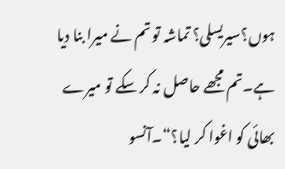ہوں؟سیریسلی؟ تماشہ تو تم نے میرا بنا دیا ہے۔تم مجھے حاصل نہ کر سکے تو میرے بھائی کو اغوا کر لیا؟“۔آنسو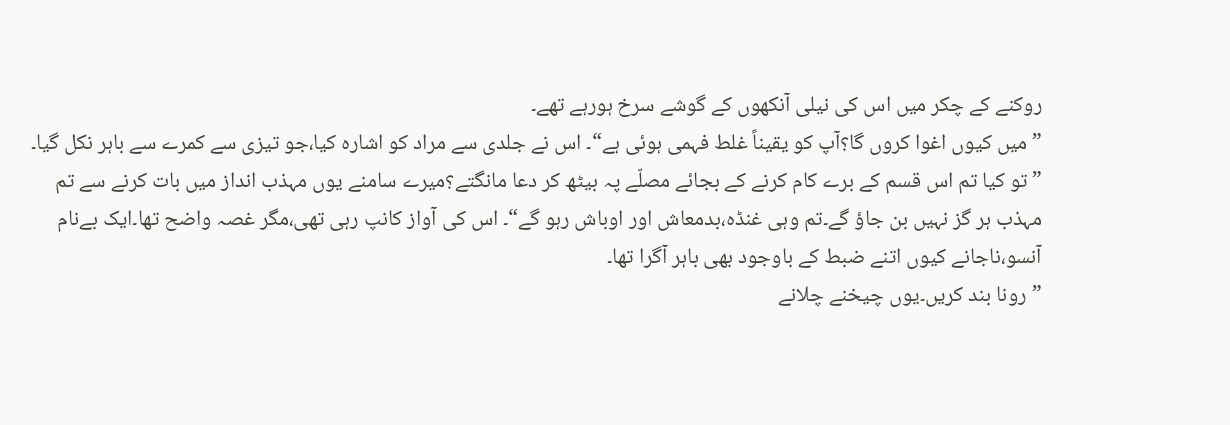روکنے کے چکر میں اس کی نیلی آنکھوں کے گوشے سرخ ہورہے تھے۔
”میں کیوں اغوا کروں گا؟آپ کو یقیناً غلط فہمی ہوئی ہے“۔ اس نے جلدی سے مراد کو اشارہ کیا،جو تیزی سے کمرے سے باہر نکل گیا۔
”تو کیا تم اس قسم کے برے کام کرنے کے بجائے مصلّے پہ بیٹھ کر دعا مانگتے؟میرے سامنے یوں مہذب انداز میں بات کرنے سے تم مہذب ہر گز نہیں بن جاؤ گے۔تم وہی غنڈہ،بدمعاش اور اوباش رہو گے“۔ اس کی آواز کانپ رہی تھی،مگر غصہ واضح تھا۔ایک بےنام آنسو،ناجانے کیوں اتنے ضبط کے باوجود بھی باہر آگرا تھا۔
”رونا بند کریں۔یوں چیخنے چلانے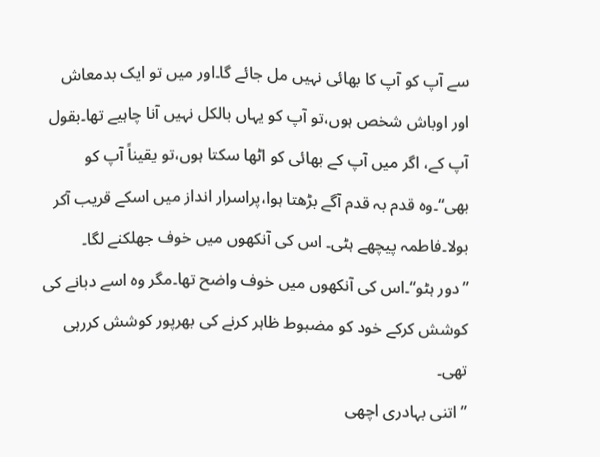سے آپ کو آپ کا بھائی نہیں مل جائے گا۔اور میں تو ایک بدمعاش اور اوباش شخص ہوں،تو آپ کو یہاں بالکل نہیں آنا چاہیے تھا۔بقول آپ کے، اگر میں آپ کے بھائی کو اٹھا سکتا ہوں،تو یقیناً آپ کو بھی“۔وہ قدم بہ قدم آگے بڑھتا ہوا،پراسرار انداز میں اسکے قریب آکر بولا۔فاطمہ پیچھے ہٹی۔ اس کی آنکھوں میں خوف جھلکنے لگا۔
”دور ہٹو“۔اس کی آنکھوں میں خوف واضح تھا۔مگر وہ اسے دبانے کی کوشش کرکے خود کو مضبوط ظاہر کرنے کی بھرپور کوشش کررہی تھی۔
”اتنی بہادری اچھی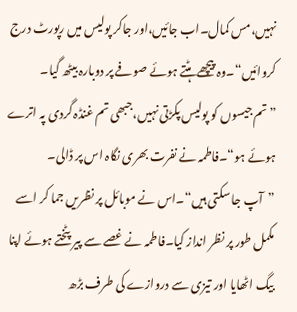نہیں،مس کمال۔اب جائیں،اور جاکر پولیس میں رپورٹ درج کروائیں“۔وہ پیچھے ہٹتے ہوئے صوفے پر دوبارہ بیٹھ گیا۔
”تم جیسوں کو پولیس پکڑتی نہیں،جبھی تم غنڈہ گردی پہ اترے ہوئے ہو“۔فاطمہ نے نفرت بھری نگاہ اس پر ڈالی۔
”آپ جا سکتی ہیں“۔اس نے موبائل پر نظریں جما کر اسے مکمل طور پر نظر انداز کیا۔فاطمہ نے غصے سے پیر پٹختے ہوئے اپنا بیگ اٹھایا اور تیزی سے دروازے کی طرف بڑھ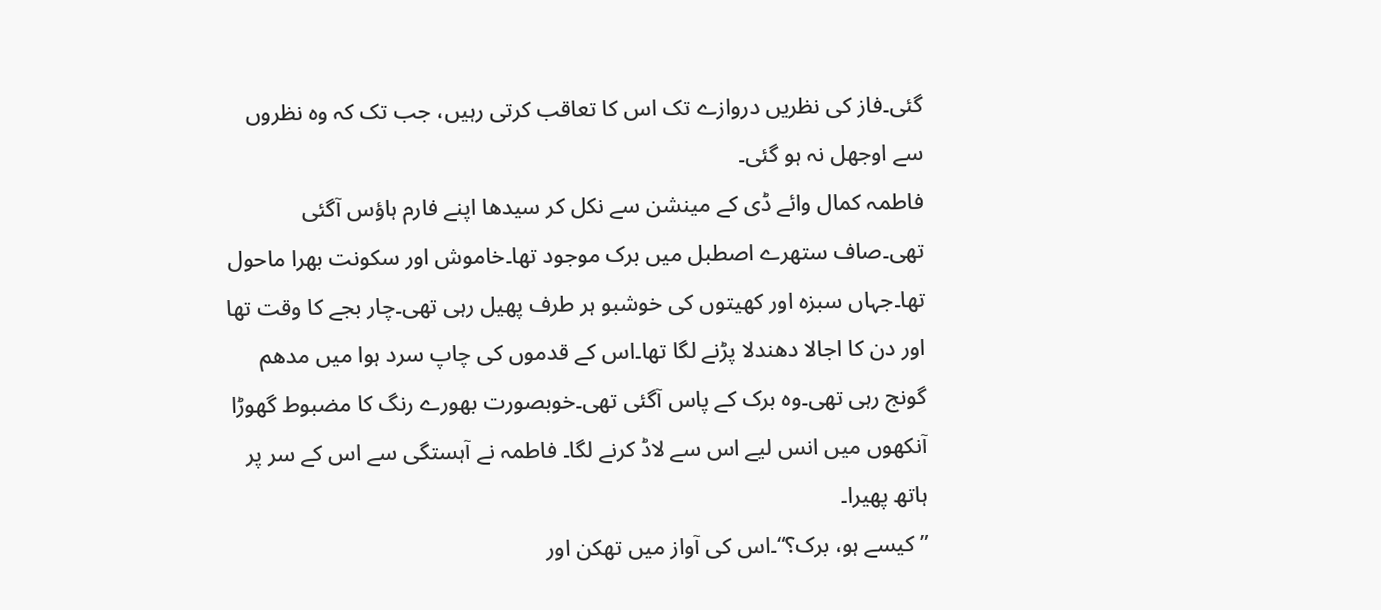گئی۔فاز کی نظریں دروازے تک اس کا تعاقب کرتی رہیں، جب تک کہ وہ نظروں سے اوجھل نہ ہو گئی۔
فاطمہ کمال وائے ڈی کے مینشن سے نکل کر سیدھا اپنے فارم ہاؤس آگئی تھی۔صاف ستھرے اصطبل میں برک موجود تھا۔خاموش اور سکونت بھرا ماحول تھا۔جہاں سبزہ اور کھیتوں کی خوشبو ہر طرف پھیل رہی تھی۔چار بجے کا وقت تھا اور دن کا اجالا دھندلا پڑنے لگا تھا۔اس کے قدموں کی چاپ سرد ہوا میں مدھم گونج رہی تھی۔وہ برک کے پاس آگئی تھی۔خوبصورت بھورے رنگ کا مضبوط گھوڑا آنکھوں میں انس لیے اس سے لاڈ کرنے لگا۔ فاطمہ نے آہستگی سے اس کے سر پر ہاتھ پھیرا۔
”کیسے ہو، برک؟“۔اس کی آواز میں تھکن اور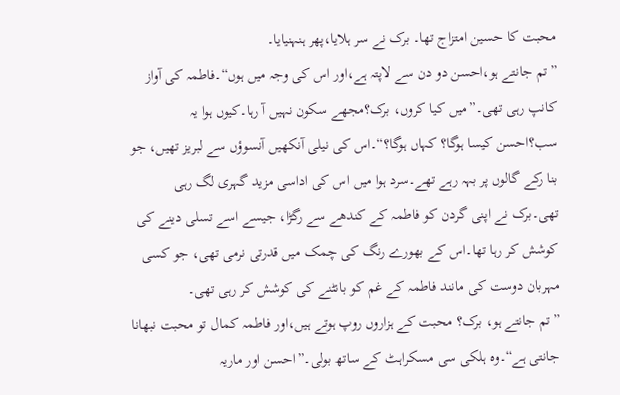محبت کا حسین امتزاج تھا۔ برک نے سر ہلایا،پھر ہنہنیایا۔
”تم جانتے ہو،احسن دو دن سے لاپتہ ہے،اور اس کی وجہ میں ہوں“۔فاطمہ کی آواز کانپ رہی تھی۔”میں کیا کروں، برک؟مجھے سکون نہیں آ رہا۔کیوں ہوا یہ سب؟احسن کیسا ہوگا؟ کہاں ہوگا؟“۔اس کی نیلی آنکھیں آنسوؤں سے لبریز تھیں، جو بنا رکے گالوں پر بہہ رہے تھے۔سرد ہوا میں اس کی اداسی مزید گہری لگ رہی تھی۔برک نے اپنی گردن کو فاطمہ کے کندھے سے رگڑا، جیسے اسے تسلی دینے کی کوشش کر رہا تھا۔اس کے بھورے رنگ کی چمک میں قدرتی نرمی تھی، جو کسی مہربان دوست کی مانند فاطمہ کے غم کو بانٹنے کی کوشش کر رہی تھی۔
”تم جانتے ہو، برک؟ محبت کے ہزاروں روپ ہوتے ہیں،اور فاطمہ کمال تو محبت نبھانا جانتی ہے“۔وہ ہلکی سی مسکراہٹ کے ساتھ بولی۔”احسن اور ماریہ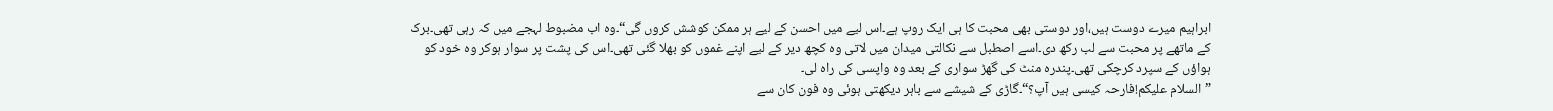ابراہیم میرے دوست ہیں،اور دوستی بھی محبت کا ہی ایک روپ ہے۔اس لیے میں احسن کے لیے ہر ممکن کوشش کروں گی“۔وہ اب مضبوط لہجے میں کہ رہی تھی۔برک کے ماتھے پر محبت سے لب رکھ دی۔اسے اصطبل سے نکالتی میدان میں لاتی وہ کچھ دیر کے لیے اپنے غموں کو بھلا گئی تھی۔اس کی پشت پر سوار ہوکر وہ خود کو ہواؤں کے سپرد کرچکی تھی۔پندرہ منٹ کی گھڑ سواری کے بعد وہ واپسی کی راہ لی۔
”السلام علیکم!فارحہ کیسی ہیں آپ؟“۔گاڑی کے شیشے سے باہر دیکھتی ہوئی وہ فون کان سے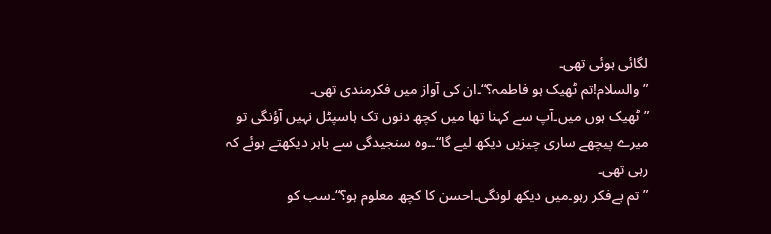لگائی ہوئی تھی۔
”والسلام!تم ٹھیک ہو فاطمہ؟“۔ان کی آواز میں فکرمندی تھی۔
”ٹھیک ہوں میں۔آپ سے کہنا تھا میں کچھ دنوں تک ہاسپٹل نہیں آؤنگی تو میرے پیچھے ساری چیزیں دیکھ لیے گا“۔۔وہ سنجیدگی سے باہر دیکھتے ہوئے کہ رہی تھی۔
”تم بےفکر رہو۔میں دیکھ لونگی۔احسن کا کچھ معلوم ہو؟“۔سب کو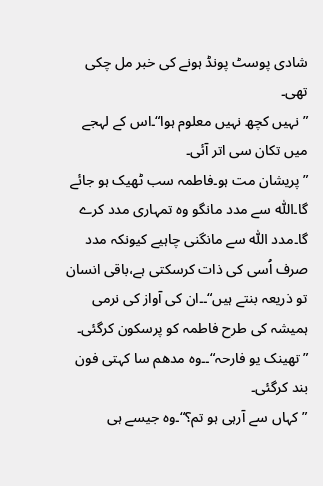شادی پوسٹ پونڈ ہونے کی خبر مل چکی تھی۔
”نہیں کچھ نہیں معلوم ہوا“۔اس کے لہجے میں تکان سی اتر آئی۔
”پریشان مت ہو۔فاطمہ سب ٹھیک ہو جائے گا۔اللّٰہ سے مدد مانگو وہ تمہاری مدد کرے گا۔مدد اللّٰہ سے مانگنی چاہیے کیونکہ مدد صرف اُسی کی ذات کرسکتی ہے،باقی انسان تو ذریعہ بنتے ہیں“۔۔ان کی آواز کی نرمی ہمیشہ کی طرح فاطمہ کو پرسکون کرگئی۔
”تھینک یو فارحہ“۔۔وہ مدھم سا کہتی فون بند کرگئی۔
”کہاں سے آرہی ہو تم؟“۔وہ جیسے ہی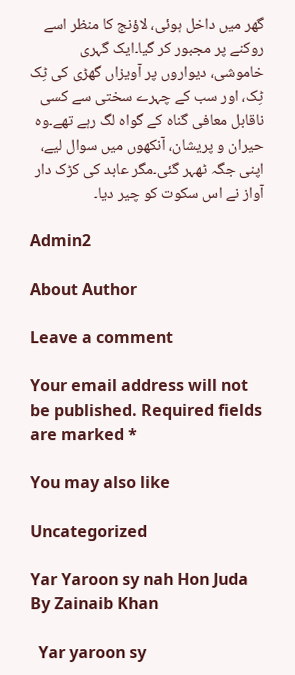گھر میں داخل ہوئی، لاؤنج کا منظر اسے روکنے پر مجبور کر گیا۔ایک گہری خاموشی، دیواروں پر آویزاں گھڑی کی ٹِک ٹِک، اور سب کے چہرے سختی سے کسی ناقابل معافی گناہ کے گواہ لگ رہے تھے۔وہ حیران و پریشان، آنکھوں میں سوال لیے، اپنی جگہ ٹھہر گئی۔مگر عابد کی کڑک دار آواز نے اس سکوت کو چیر دیا۔

Admin2

About Author

Leave a comment

Your email address will not be published. Required fields are marked *

You may also like

Uncategorized

Yar Yaroon sy nah Hon Juda By Zainaib Khan

  Yar yaroon sy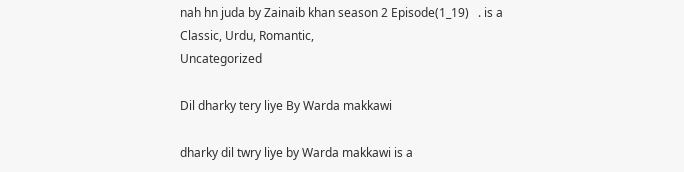nah hn juda by Zainaib khan season 2 Episode(1_19)   . is a Classic, Urdu, Romantic,
Uncategorized

Dil dharky tery liye By Warda makkawi

dharky dil twry liye by Warda makkawi is a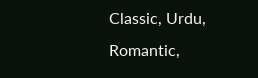Classic, Urdu, Romantic,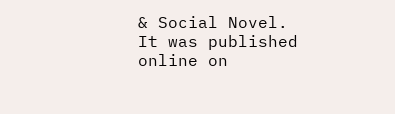& Social Novel.  It was published online on